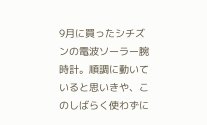9月に買ったシチズンの電波ソーラー腕時計。順調に動いていると思いきや、このしばらく使わずに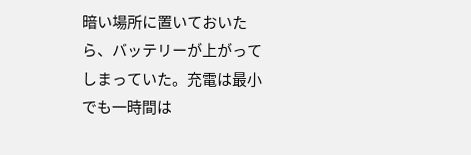暗い場所に置いておいたら、バッテリーが上がってしまっていた。充電は最小でも一時間は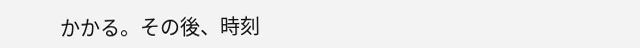かかる。その後、時刻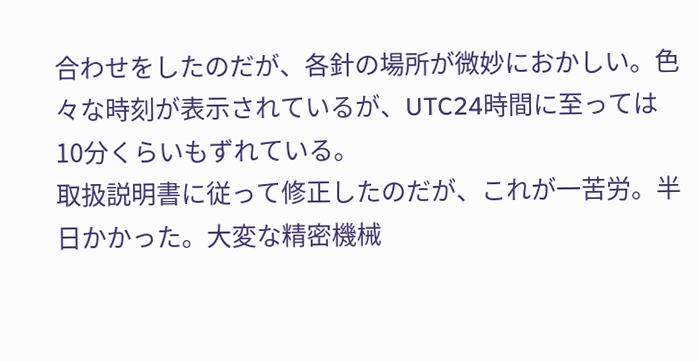合わせをしたのだが、各針の場所が微妙におかしい。色々な時刻が表示されているが、UTC24時間に至っては10分くらいもずれている。
取扱説明書に従って修正したのだが、これが一苦労。半日かかった。大変な精密機械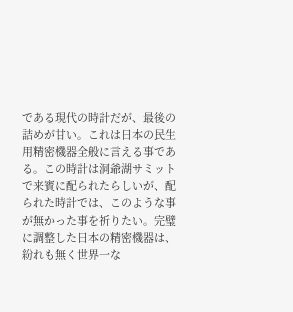である現代の時計だが、最後の詰めが甘い。これは日本の民生用精密機器全般に言える事である。この時計は洞爺湖サミットで来賓に配られたらしいが、配られた時計では、このような事が無かった事を祈りたい。完璧に調整した日本の精密機器は、紛れも無く世界一な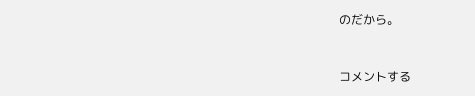のだから。


コメントする